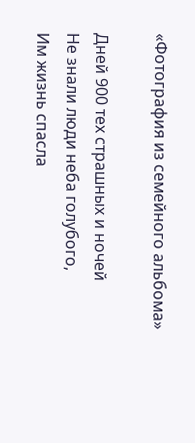«Фотография из семейного альбома»

Дней 900 тех страшных и ночей
Не знали люди неба голубого,
Им жизнь спасла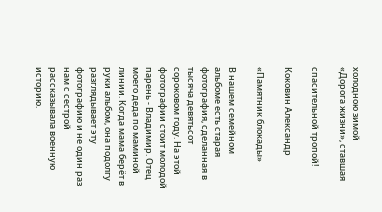холодною зимой
«Дорога жизни», ставшая

спасительной тропой!

Коковин Александр

«Памятник блокады»

В нашем семейном альбоме есть старая фотография, сделанная в тысяча девятьсот сороковом году. На этой фотографии стоит молодой парень - Владимир. Отец моего деда по маминой линии. Когда мама берёт в руки альбом, она подолгу разглядывает эту фотографию и не один раз нам с сестрой рассказывала военную историю.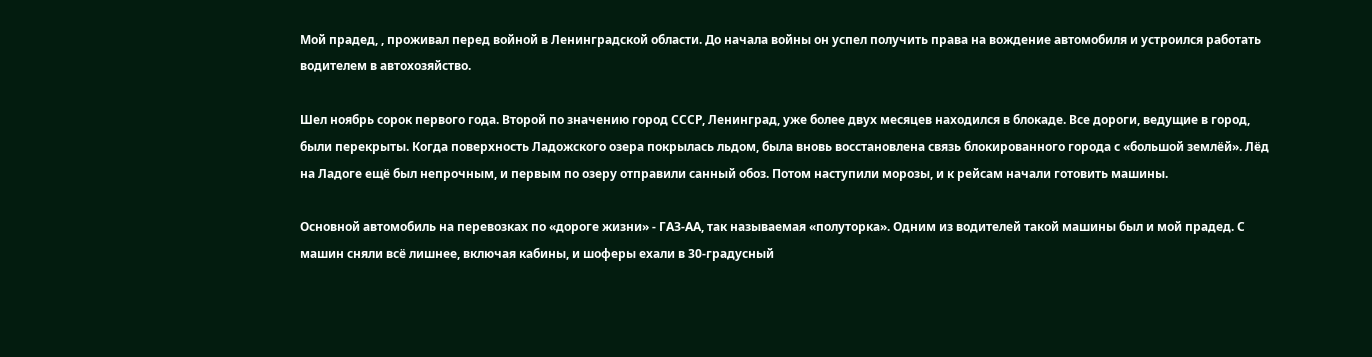Мой прадед, , проживал перед войной в Ленинградской области. До начала войны он успел получить права на вождение автомобиля и устроился работать водителем в автохозяйство.

Шел ноябрь сорок первого года. Второй по значению город СССР, Ленинград, уже более двух месяцев находился в блокаде. Все дороги, ведущие в город, были перекрыты. Когда поверхность Ладожского озера покрылась льдом, была вновь восстановлена связь блокированного города с «большой землёй». Лёд на Ладоге ещё был непрочным, и первым по озеру отправили санный обоз. Потом наступили морозы, и к рейсам начали готовить машины.

Основной автомобиль на перевозках по «дороге жизни» - ГАЗ-АА, так называемая «полуторка». Одним из водителей такой машины был и мой прадед. С машин сняли всё лишнее, включая кабины, и шоферы ехали в 30-градусный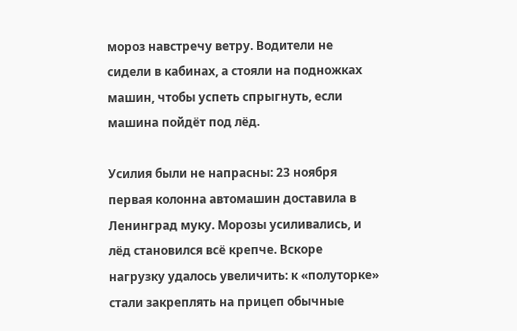мороз навстречу ветру. Водители не сидели в кабинах, а стояли на подножках машин, чтобы успеть спрыгнуть, если машина пойдёт под лёд.

Усилия были не напрасны: 23 ноября первая колонна автомашин доставила в Ленинград муку. Морозы усиливались, и лёд становился всё крепче. Вскоре нагрузку удалось увеличить: к «полуторке» стали закреплять на прицеп обычные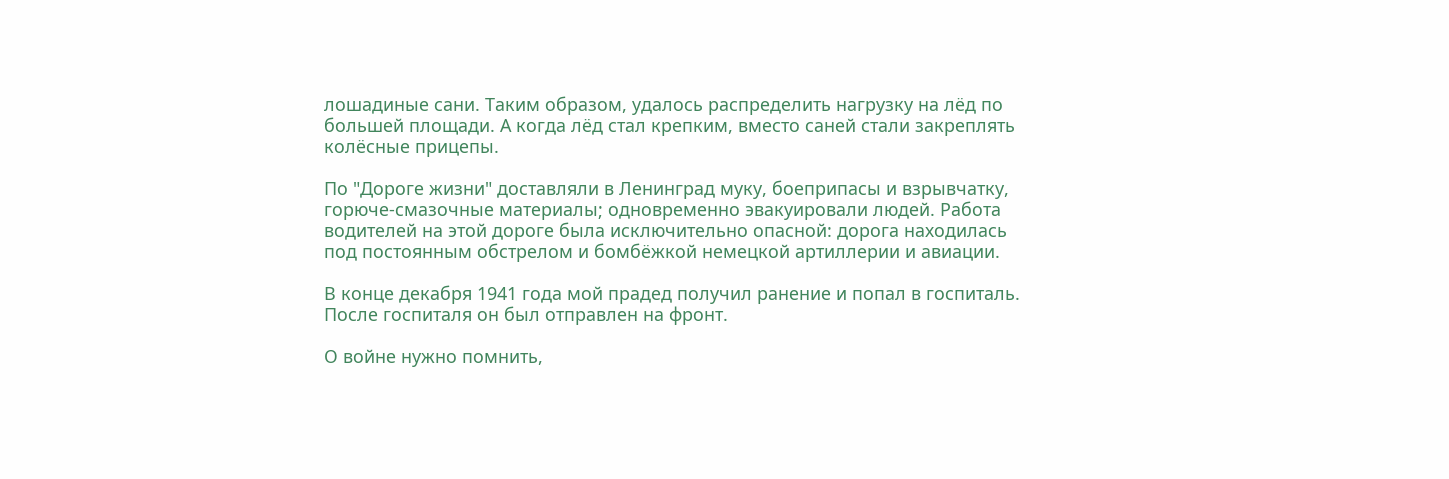лошадиные сани. Таким образом, удалось распределить нагрузку на лёд по большей площади. А когда лёд стал крепким, вместо саней стали закреплять колёсные прицепы.

По "Дороге жизни" доставляли в Ленинград муку, боеприпасы и взрывчатку, горюче-смазочные материалы; одновременно эвакуировали людей. Работа водителей на этой дороге была исключительно опасной: дорога находилась под постоянным обстрелом и бомбёжкой немецкой артиллерии и авиации.

В конце декабря 1941 года мой прадед получил ранение и попал в госпиталь. После госпиталя он был отправлен на фронт.

О войне нужно помнить,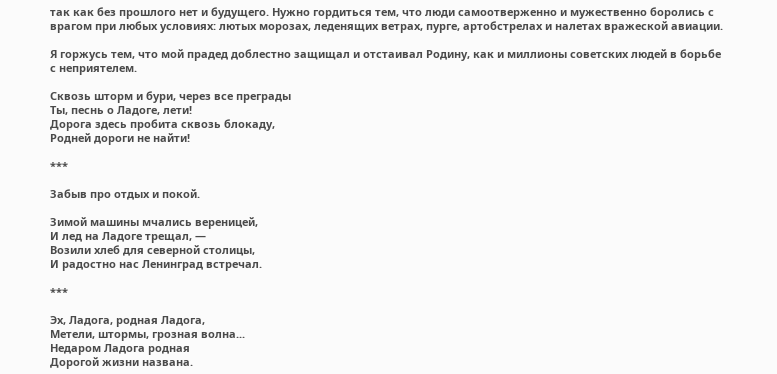так как без прошлого нет и будущего. Нужно гордиться тем, что люди самоотверженно и мужественно боролись с врагом при любых условиях: лютых морозах, леденящих ветрах, пурге, артобстрелах и налетах вражеской авиации.

Я горжусь тем, что мой прадед доблестно защищал и отстаивал Родину, как и миллионы советских людей в борьбе с неприятелем.

Сквозь шторм и бури, через все преграды
Ты, песнь о Ладоге, лети!
Дорога здесь пробита сквозь блокаду,
Родней дороги не найти!

***

Забыв про отдых и покой.

Зимой машины мчались вереницей,
И лед на Ладоге трещал, —
Возили хлеб для северной столицы,
И радостно нас Ленинград встречал.

***

Эх, Ладога, родная Ладога,
Метели, штормы, грозная волна...
Недаром Ладога родная
Дорогой жизни названа.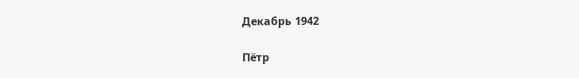Декабрь 1942

Пётр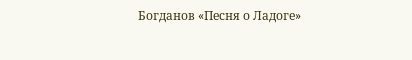Богданов «Песня о Ладоге»